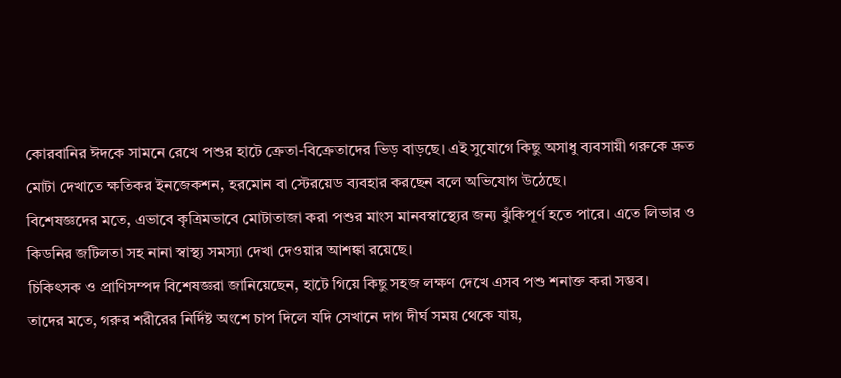কোরবানির ঈদকে সামনে রেখে পশুর হাটে ক্রেতা-বিক্রেতাদের ভিড় বাড়ছে। এই সুযোগে কিছু অসাধু ব্যবসায়ী গরুকে দ্রুত মোটা দেখাতে ক্ষতিকর ইনজেকশন, হরমোন বা স্টেরয়েড ব্যবহার করছেন বলে অভিযোগ উঠেছে।
বিশেষজ্ঞদের মতে, এভাবে কৃত্রিমভাবে মোটাতাজা করা পশুর মাংস মানবস্বাস্থ্যের জন্য ঝুঁকিপূর্ণ হতে পারে। এতে লিভার ও কিডনির জটিলতা সহ নানা স্বাস্থ্য সমস্যা দেখা দেওয়ার আশঙ্কা রয়েছে।
চিকিৎসক ও প্রাণিসম্পদ বিশেষজ্ঞরা জানিয়েছেন, হাটে গিয়ে কিছু সহজ লক্ষণ দেখে এসব পশু শনাক্ত করা সম্ভব।
তাদের মতে, গরুর শরীরের নির্দিষ্ট অংশে চাপ দিলে যদি সেখানে দাগ দীর্ঘ সময় থেকে যায়,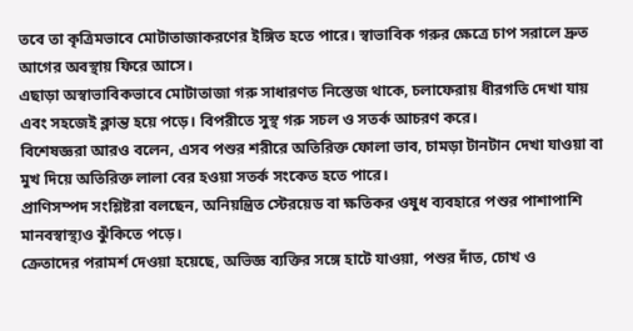তবে তা কৃত্রিমভাবে মোটাতাজাকরণের ইঙ্গিত হতে পারে। স্বাভাবিক গরুর ক্ষেত্রে চাপ সরালে দ্রুত আগের অবস্থায় ফিরে আসে।
এছাড়া অস্বাভাবিকভাবে মোটাতাজা গরু সাধারণত নিস্তেজ থাকে, চলাফেরায় ধীরগতি দেখা যায় এবং সহজেই ক্লান্ত হয়ে পড়ে। বিপরীতে সুস্থ গরু সচল ও সতর্ক আচরণ করে।
বিশেষজ্ঞরা আরও বলেন, এসব পশুর শরীরে অতিরিক্ত ফোলা ভাব, চামড়া টানটান দেখা যাওয়া বা মুখ দিয়ে অতিরিক্ত লালা বের হওয়া সতর্ক সংকেত হতে পারে।
প্রাণিসম্পদ সংশ্লিষ্টরা বলছেন, অনিয়ন্ত্রিত স্টেরয়েড বা ক্ষতিকর ওষুধ ব্যবহারে পশুর পাশাপাশি মানবস্বাস্থ্যও ঝুঁকিতে পড়ে।
ক্রেতাদের পরামর্শ দেওয়া হয়েছে, অভিজ্ঞ ব্যক্তির সঙ্গে হাটে যাওয়া, পশুর দাঁত, চোখ ও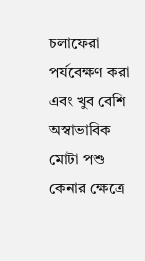চলাফেরা পর্যবেক্ষণ করা এবং খুব বেশি অস্বাভাবিক মোটা পশু কেনার ক্ষেত্রে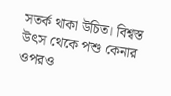সতর্ক থাকা উচিত। বিশ্বস্ত উৎস থেকে পশু কেনার ওপরও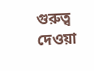গুরুত্ব দেওয়া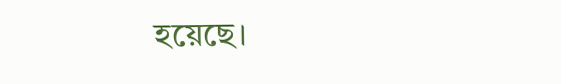হয়েছে।